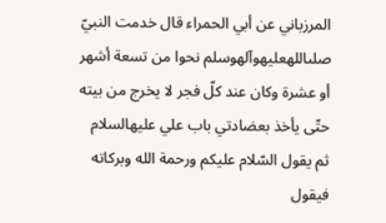المرزباني عن أبي الحمراء قال خدمت النبيّ صلىاللهعليهوآلهوسلم نحوا من تسعة أشهر أو عشرة وكان عند كلّ فجر لا يخرج من بيته حتّى يأخذ بعضادتي باب علي عليهالسلام ثم يقول السّلام عليكم ورحمة الله وبركاته فيقول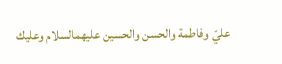عليّ وفاطمة والحسن والحسين عليهمالسلام وعليك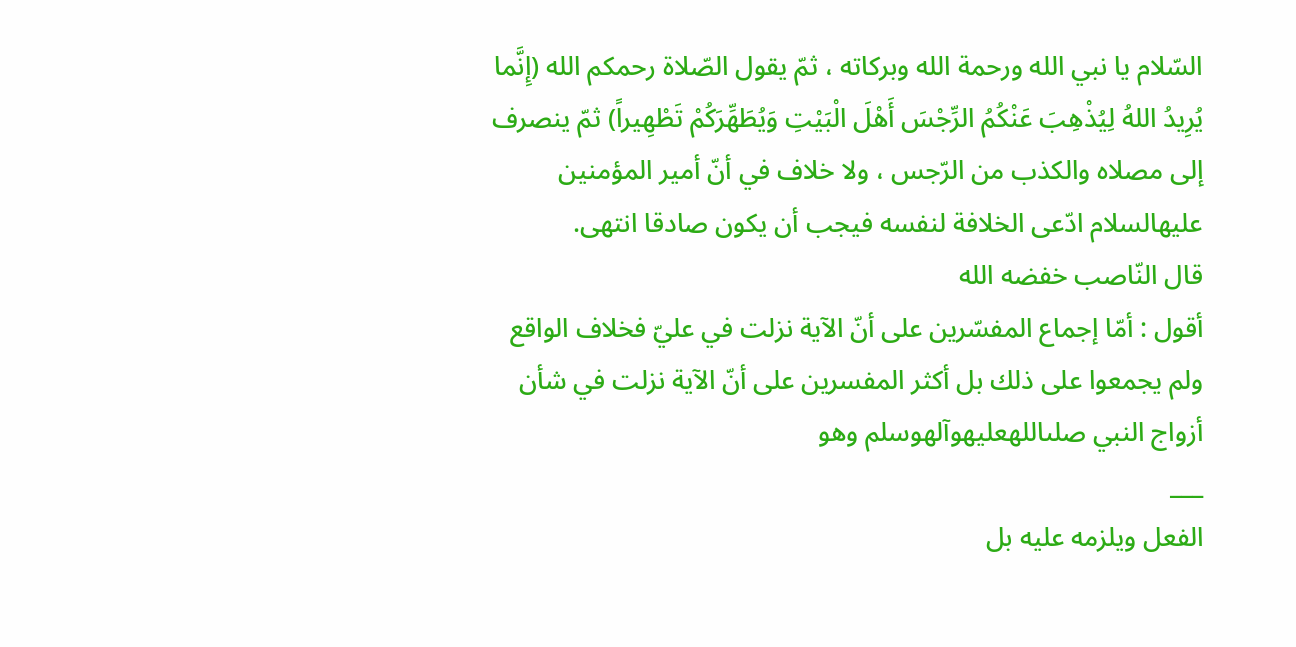السّلام يا نبي الله ورحمة الله وبركاته ، ثمّ يقول الصّلاة رحمكم الله (إِنَّما يُرِيدُ اللهُ لِيُذْهِبَ عَنْكُمُ الرِّجْسَ أَهْلَ الْبَيْتِ وَيُطَهِّرَكُمْ تَطْهِيراً) ثمّ ينصرف إلى مصلاه والكذب من الرّجس ، ولا خلاف في أنّ أمير المؤمنين عليهالسلام ادّعى الخلافة لنفسه فيجب أن يكون صادقا انتهى.
قال النّاصب خفضه الله
أقول : أمّا إجماع المفسّرين على أنّ الآية نزلت في عليّ فخلاف الواقع ولم يجمعوا على ذلك بل أكثر المفسرين على أنّ الآية نزلت في شأن أزواج النبي صلىاللهعليهوآلهوسلم وهو
___
الفعل ويلزمه عليه بل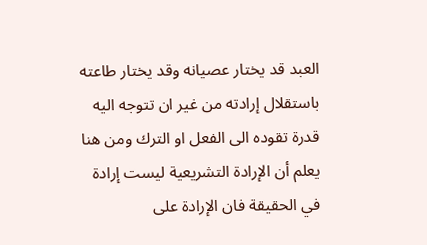العبد قد يختار عصيانه وقد يختار طاعته باستقلال إرادته من غير ان تتوجه اليه قدرة تقوده الى الفعل او الترك ومن هنا يعلم أن الإرادة التشريعية ليست إرادة في الحقيقة فان الإرادة على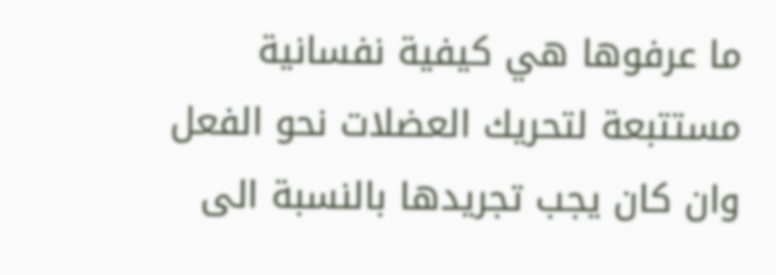ما عرفوها هي كيفية نفسانية مستتبعة لتحريك العضلات نحو الفعل وان كان يجب تجريدها بالنسبة الى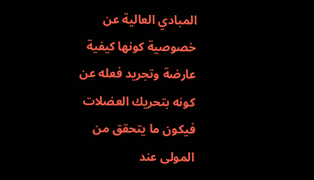المبادي العالية عن خصوصية كونها كيفية عارضة وتجريد فعله عن كونه بتحريك العضلات فيكون ما يتحقق من المولى عند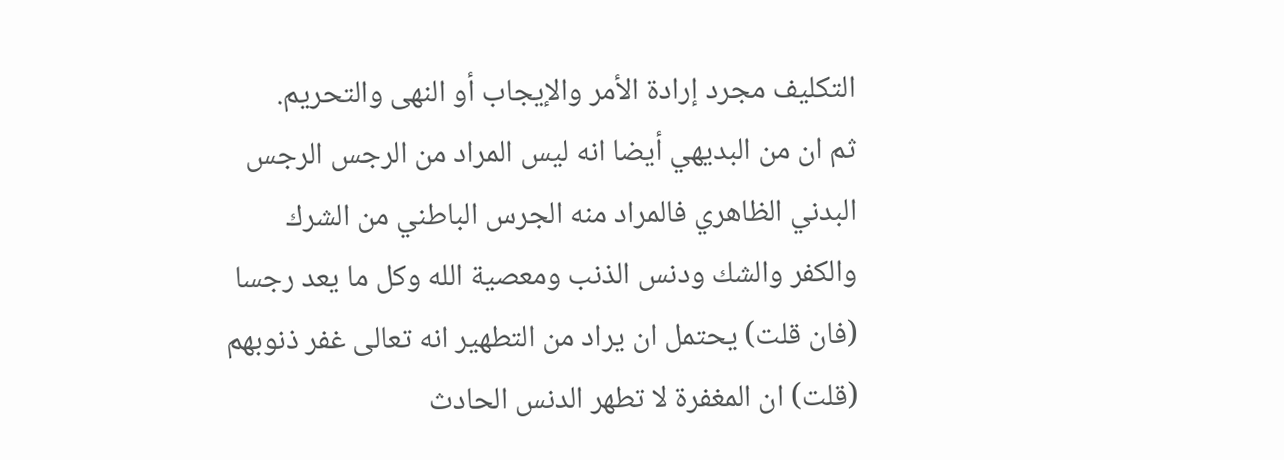التكليف مجرد إرادة الأمر والإيجاب أو النهى والتحريم.
ثم ان من البديهي أيضا انه ليس المراد من الرجس الرجس البدني الظاهري فالمراد منه الجرس الباطني من الشرك والكفر والشك ودنس الذنب ومعصية الله وكل ما يعد رجسا (فان قلت) يحتمل ان يراد من التطهير انه تعالى غفر ذنوبهم (قلت) ان المغفرة لا تطهر الدنس الحادث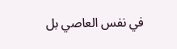في نفس العاصي بل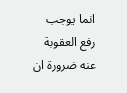انما يوجب رفع العقوبة عنه ضرورة ان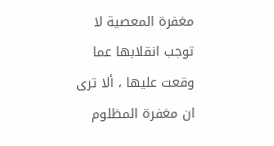مغفرة المعصية لا توجب انقلابها عما وقعت عليها ، ألا ترى ان مغفرة المظلوم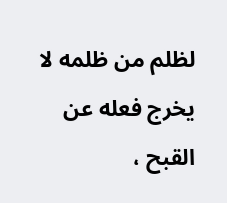لظلم من ظلمه لا يخرج فعله عن القبح ،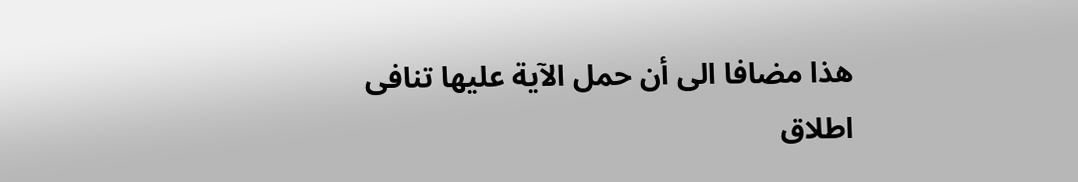هذا مضافا الى أن حمل الآية عليها تنافى اطلاق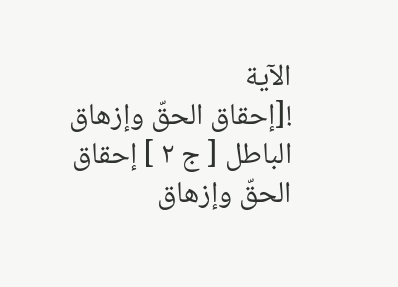الآية
![إحقاق الحقّ وإزهاق الباطل [ ج ٢ ] إحقاق الحقّ وإزهاق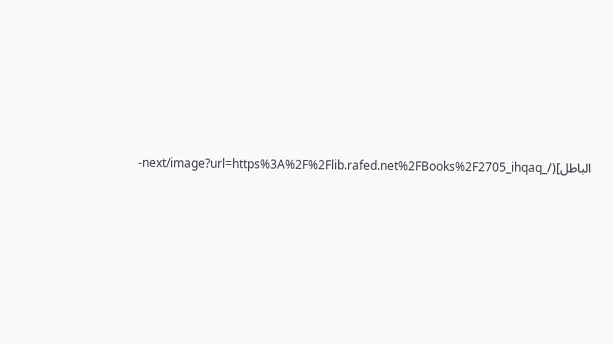الباطل](/_next/image?url=https%3A%2F%2Flib.rafed.net%2FBooks%2F2705_ihqaq-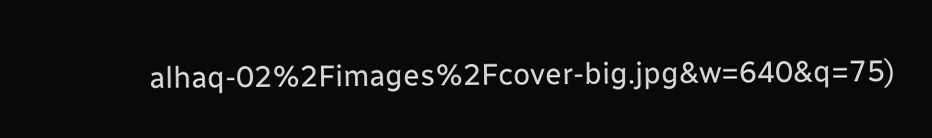alhaq-02%2Fimages%2Fcover-big.jpg&w=640&q=75)